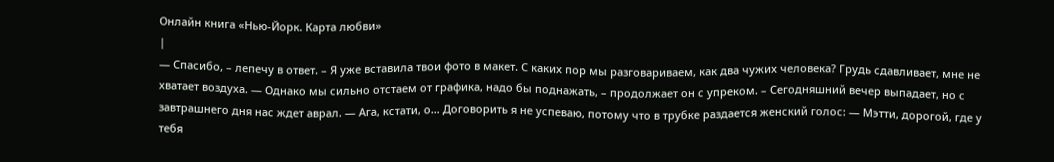Онлайн книга «Нью-Йорк. Карта любви»
|
— Спасибо, – лепечу в ответ. – Я уже вставила твои фото в макет. С каких пор мы разговариваем, как два чужих человека? Грудь сдавливает, мне не хватает воздуха. — Однако мы сильно отстаем от графика, надо бы поднажать, – продолжает он с упреком. – Сегодняшний вечер выпадает, но с завтрашнего дня нас ждет аврал. — Ага, кстати, о… Договорить я не успеваю, потому что в трубке раздается женский голос: — Мэтти, дорогой, где у тебя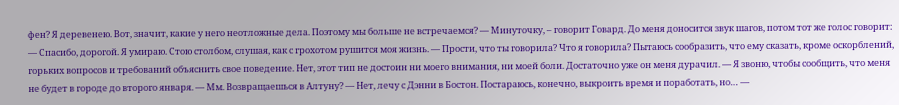фен? Я деревенею. Вот, значит, какие у него неотложные дела. Поэтому мы больше не встречаемся? — Минуточку, – говорит Говард. До меня доносится звук шагов, потом тот же голос говорит: — Спасибо, дорогой. Я умираю. Стою столбом, слушая, как с грохотом рушится моя жизнь. — Прости, что ты говорила? Что я говорила? Пытаюсь сообразить, что ему сказать, кроме оскорблений, горьких вопросов и требований объяснить свое поведение. Нет, этот тип не достоин ни моего внимания, ни моей боли. Достаточно уже он меня дурачил. — Я звоню, чтобы сообщить, что меня не будет в городе до второго января. — Мм. Возвращаешься в Алтуну? — Нет, лечу с Дэнни в Бостон. Постараюсь, конечно, выкроить время и поработать, но… —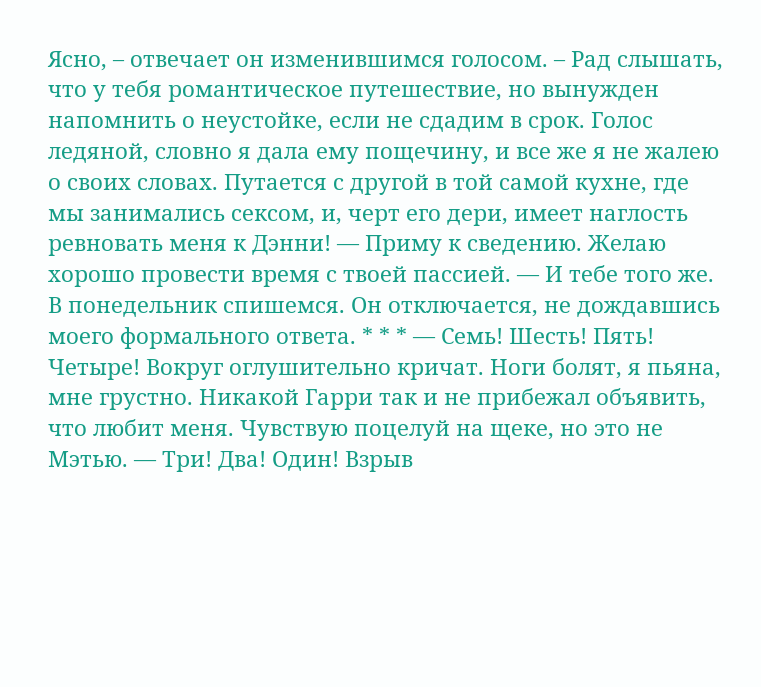Ясно, – отвечает он изменившимся голосом. – Рад слышать, что у тебя романтическое путешествие, но вынужден напомнить о неустойке, если не сдадим в срок. Голос ледяной, словно я дала ему пощечину, и все же я не жалею о своих словах. Путается с другой в той самой кухне, где мы занимались сексом, и, черт его дери, имеет наглость ревновать меня к Дэнни! — Приму к сведению. Желаю хорошо провести время с твоей пассией. — И тебе того же. В понедельник спишемся. Он отключается, не дождавшись моего формального ответа. * * * — Семь! Шесть! Пять! Четыре! Вокруг оглушительно кричат. Ноги болят, я пьяна, мне грустно. Никакой Гарри так и не прибежал объявить, что любит меня. Чувствую поцелуй на щеке, но это не Мэтью. — Три! Два! Один! Взрыв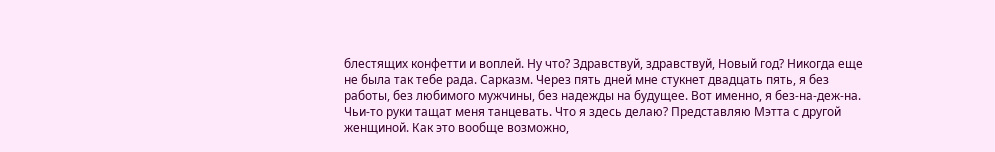блестящих конфетти и воплей. Ну что? Здравствуй, здравствуй, Новый год? Никогда еще не была так тебе рада. Сарказм. Через пять дней мне стукнет двадцать пять, я без работы, без любимого мужчины, без надежды на будущее. Вот именно, я без-на-деж-на. Чьи-то руки тащат меня танцевать. Что я здесь делаю? Представляю Мэтта с другой женщиной. Как это вообще возможно,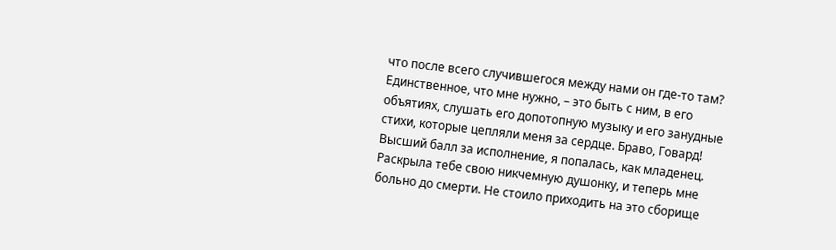что после всего случившегося между нами он где-то там? Единственное, что мне нужно, – это быть с ним, в его объятиях, слушать его допотопную музыку и его занудные стихи, которые цепляли меня за сердце. Браво, Говард! Высший балл за исполнение, я попалась, как младенец. Раскрыла тебе свою никчемную душонку, и теперь мне больно до смерти. Не стоило приходить на это сборище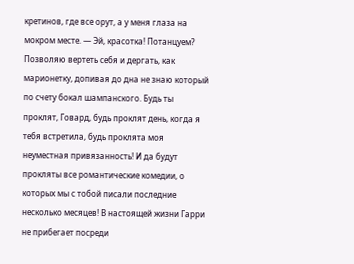кретинов, где все орут, а у меня глаза на мокром месте. — Эй, красотка! Потанцуем? Позволяю вертеть себя и дергать, как марионетку, допивая до дна не знаю который по счету бокал шампанского. Будь ты проклят, Говард, будь проклят день, когда я тебя встретила, будь проклята моя неуместная привязанность! И да будут прокляты все романтические комедии, о которых мы с тобой писали последние несколько месяцев! В настоящей жизни Гарри не прибегает посреди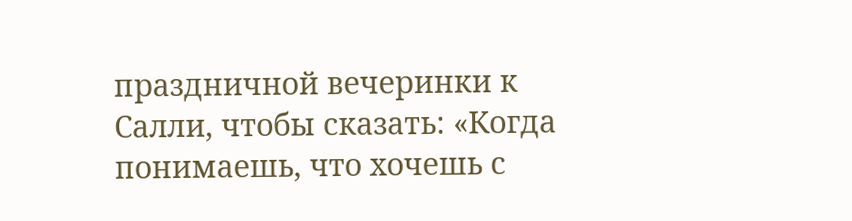праздничной вечеринки к Салли, чтобы сказать: «Когда понимаешь, что хочешь с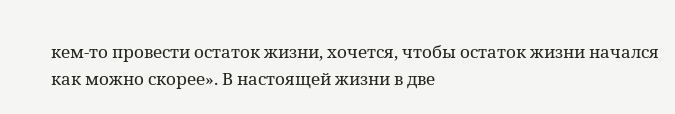кем-то провести остаток жизни, хочется, чтобы остаток жизни начался как можно скорее». В настоящей жизни в две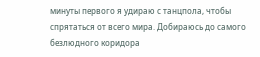минуты первого я удираю с танцпола, чтобы спрятаться от всего мира. Добираюсь до самого безлюдного коридора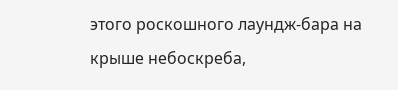этого роскошного лаундж-бара на крыше небоскреба,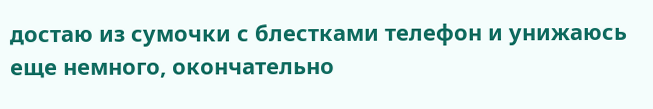достаю из сумочки с блестками телефон и унижаюсь еще немного, окончательно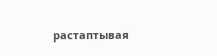растаптывая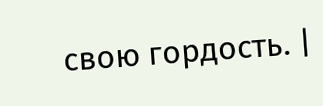свою гордость. |